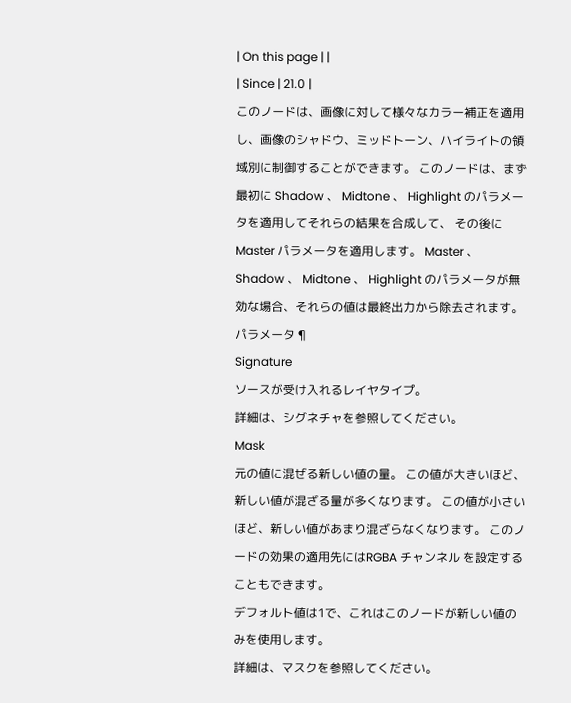| On this page | |
| Since | 21.0 |
このノードは、画像に対して様々なカラー補正を適用し、画像のシャドウ、ミッドトーン、ハイライトの領域別に制御することができます。 このノードは、まず最初に Shadow 、 Midtone 、 Highlight のパラメータを適用してそれらの結果を合成して、 その後に Master パラメータを適用します。 Master 、 Shadow 、 Midtone 、 Highlight のパラメータが無効な場合、それらの値は最終出力から除去されます。
パラメータ ¶
Signature
ソースが受け入れるレイヤタイプ。
詳細は、シグネチャを参照してください。
Mask
元の値に混ぜる新しい値の量。 この値が大きいほど、新しい値が混ざる量が多くなります。 この値が小さいほど、新しい値があまり混ざらなくなります。 このノードの効果の適用先にはRGBA チャンネル を設定することもできます。
デフォルト値は1で、これはこのノードが新しい値のみを使用します。
詳細は、マスクを参照してください。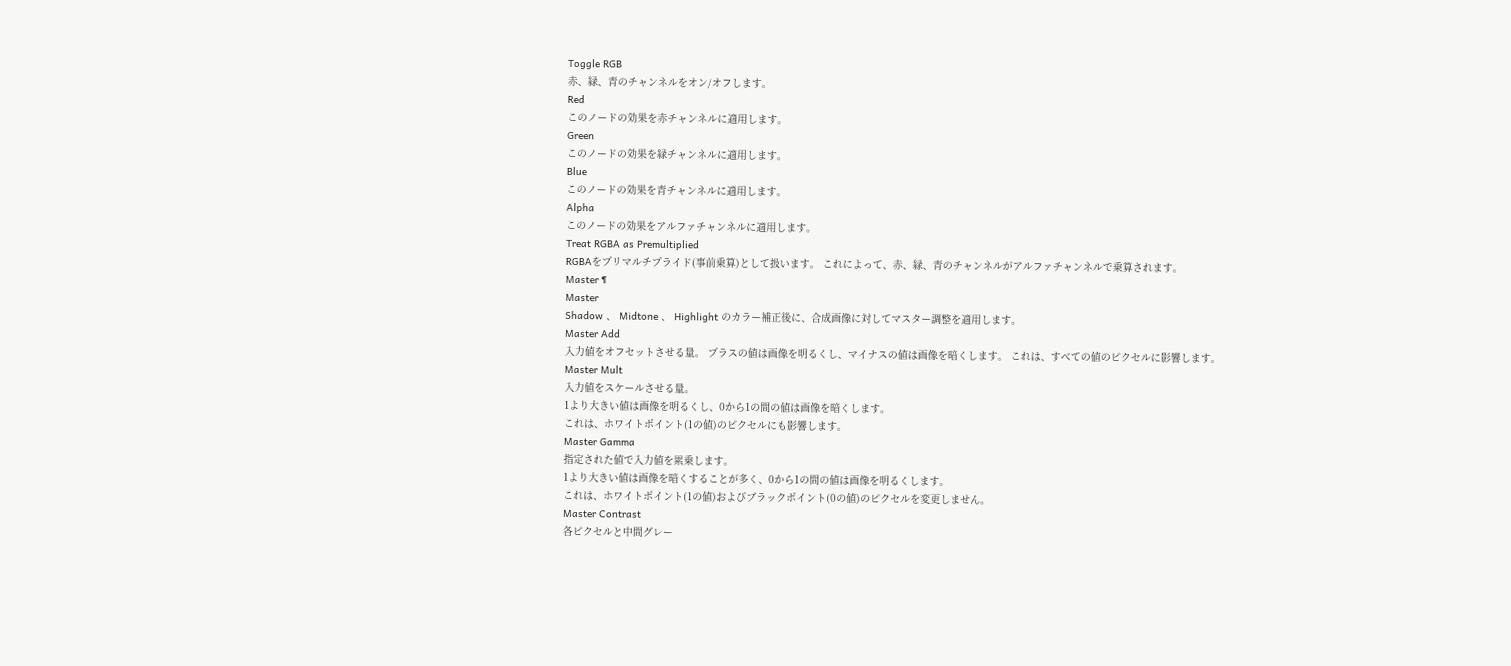Toggle RGB
赤、緑、青のチャンネルをオン/オフします。
Red
このノードの効果を赤チャンネルに適用します。
Green
このノードの効果を緑チャンネルに適用します。
Blue
このノードの効果を青チャンネルに適用します。
Alpha
このノードの効果をアルファチャンネルに適用します。
Treat RGBA as Premultiplied
RGBAをプリマルチプライド(事前乗算)として扱います。 これによって、赤、緑、青のチャンネルがアルファチャンネルで乗算されます。
Master ¶
Master
Shadow 、 Midtone 、 Highlight のカラー補正後に、合成画像に対してマスター調整を適用します。
Master Add
入力値をオフセットさせる量。 プラスの値は画像を明るくし、マイナスの値は画像を暗くします。 これは、すべての値のピクセルに影響します。
Master Mult
入力値をスケールさせる量。
1より大きい値は画像を明るくし、0から1の間の値は画像を暗くします。
これは、ホワイトポイント(1の値)のピクセルにも影響します。
Master Gamma
指定された値で入力値を累乗します。
1より大きい値は画像を暗くすることが多く、0から1の間の値は画像を明るくします。
これは、ホワイトポイント(1の値)およびブラックポイント(0の値)のピクセルを変更しません。
Master Contrast
各ピクセルと中間グレー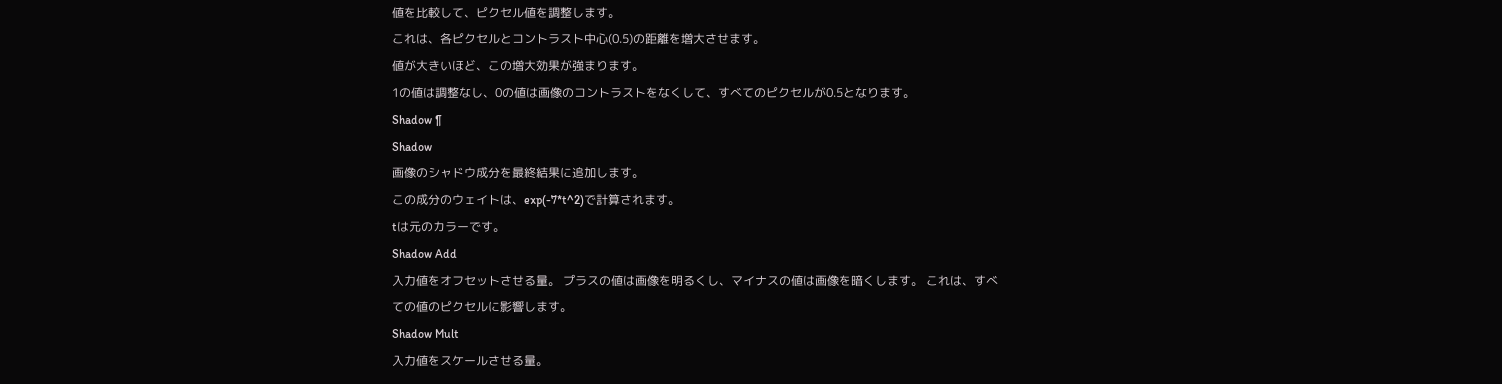値を比較して、ピクセル値を調整します。
これは、各ピクセルとコントラスト中心(0.5)の距離を増大させます。
値が大きいほど、この増大効果が強まります。
1の値は調整なし、0の値は画像のコントラストをなくして、すべてのピクセルが0.5となります。
Shadow ¶
Shadow
画像のシャドウ成分を最終結果に追加します。
この成分のウェイトは、exp(-7*t^2)で計算されます。
tは元のカラーです。
Shadow Add
入力値をオフセットさせる量。 プラスの値は画像を明るくし、マイナスの値は画像を暗くします。 これは、すべての値のピクセルに影響します。
Shadow Mult
入力値をスケールさせる量。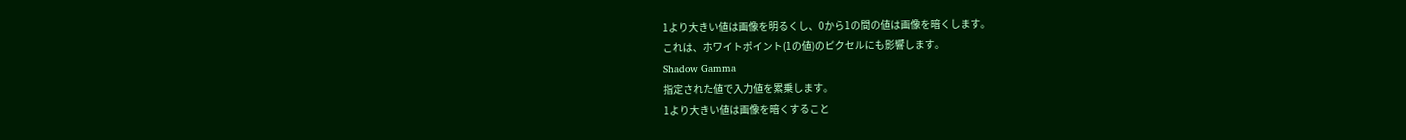1より大きい値は画像を明るくし、0から1の間の値は画像を暗くします。
これは、ホワイトポイント(1の値)のピクセルにも影響します。
Shadow Gamma
指定された値で入力値を累乗します。
1より大きい値は画像を暗くすること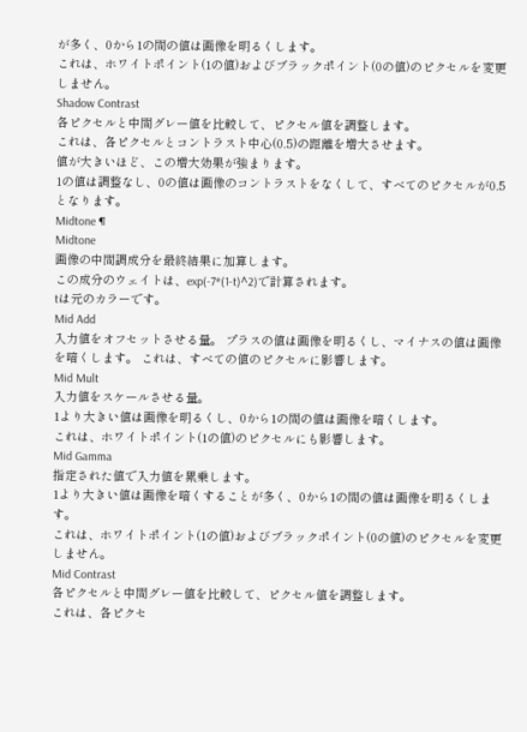が多く、0から1の間の値は画像を明るくします。
これは、ホワイトポイント(1の値)およびブラックポイント(0の値)のピクセルを変更しません。
Shadow Contrast
各ピクセルと中間グレー値を比較して、ピクセル値を調整します。
これは、各ピクセルとコントラスト中心(0.5)の距離を増大させます。
値が大きいほど、この増大効果が強まります。
1の値は調整なし、0の値は画像のコントラストをなくして、すべてのピクセルが0.5となります。
Midtone ¶
Midtone
画像の中間調成分を最終結果に加算します。
この成分のウェイトは、exp(-7*(1-t)^2)で計算されます。
tは元のカラーです。
Mid Add
入力値をオフセットさせる量。 プラスの値は画像を明るくし、マイナスの値は画像を暗くします。 これは、すべての値のピクセルに影響します。
Mid Mult
入力値をスケールさせる量。
1より大きい値は画像を明るくし、0から1の間の値は画像を暗くします。
これは、ホワイトポイント(1の値)のピクセルにも影響します。
Mid Gamma
指定された値で入力値を累乗します。
1より大きい値は画像を暗くすることが多く、0から1の間の値は画像を明るくします。
これは、ホワイトポイント(1の値)およびブラックポイント(0の値)のピクセルを変更しません。
Mid Contrast
各ピクセルと中間グレー値を比較して、ピクセル値を調整します。
これは、各ピクセ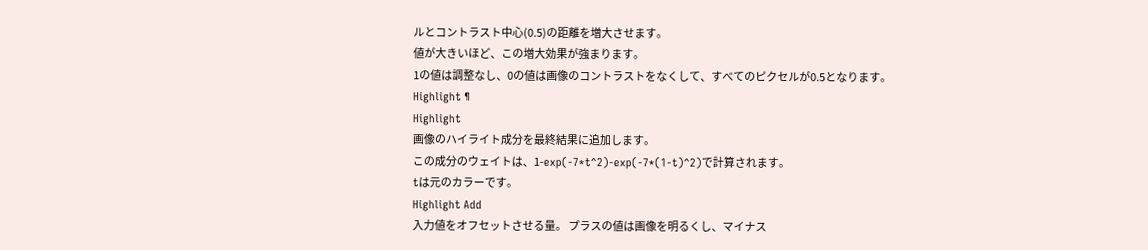ルとコントラスト中心(0.5)の距離を増大させます。
値が大きいほど、この増大効果が強まります。
1の値は調整なし、0の値は画像のコントラストをなくして、すべてのピクセルが0.5となります。
Highlight ¶
Highlight
画像のハイライト成分を最終結果に追加します。
この成分のウェイトは、1-exp(-7*t^2)-exp(-7*(1-t)^2)で計算されます。
tは元のカラーです。
Highlight Add
入力値をオフセットさせる量。 プラスの値は画像を明るくし、マイナス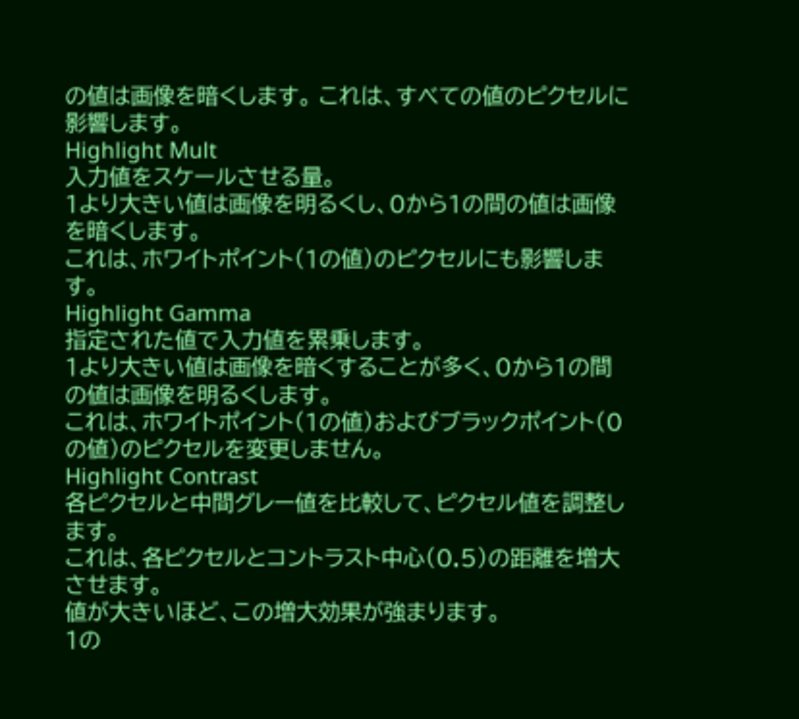の値は画像を暗くします。 これは、すべての値のピクセルに影響します。
Highlight Mult
入力値をスケールさせる量。
1より大きい値は画像を明るくし、0から1の間の値は画像を暗くします。
これは、ホワイトポイント(1の値)のピクセルにも影響します。
Highlight Gamma
指定された値で入力値を累乗します。
1より大きい値は画像を暗くすることが多く、0から1の間の値は画像を明るくします。
これは、ホワイトポイント(1の値)およびブラックポイント(0の値)のピクセルを変更しません。
Highlight Contrast
各ピクセルと中間グレー値を比較して、ピクセル値を調整します。
これは、各ピクセルとコントラスト中心(0.5)の距離を増大させます。
値が大きいほど、この増大効果が強まります。
1の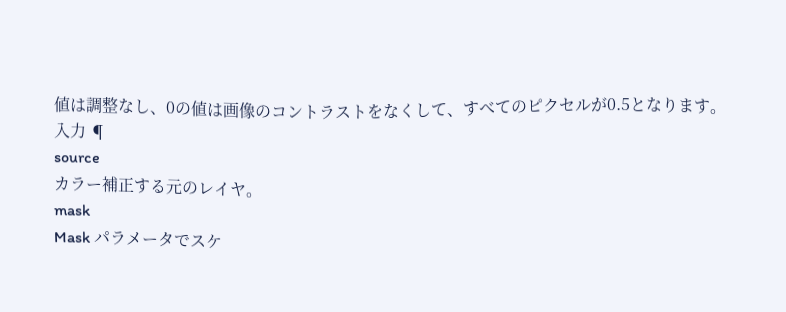値は調整なし、0の値は画像のコントラストをなくして、すべてのピクセルが0.5となります。
入力 ¶
source
カラー補正する元のレイヤ。
mask
Mask パラメータでスケ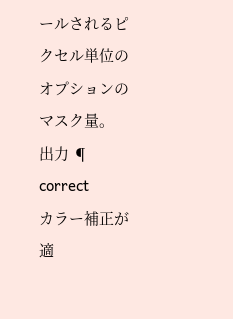ールされるピクセル単位のオプションのマスク量。
出力 ¶
correct
カラー補正が適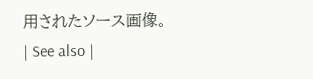用されたソース画像。
| See also |